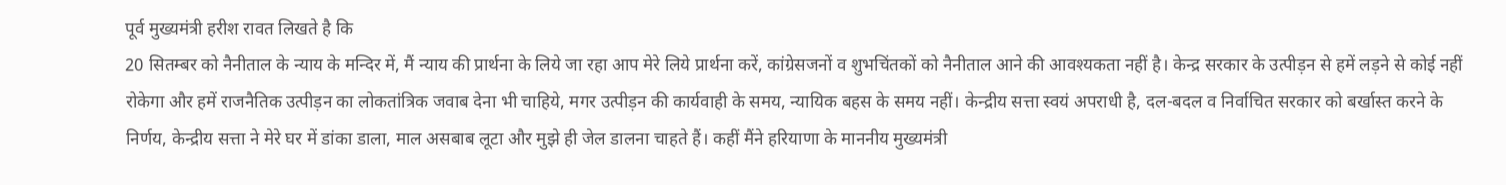पूर्व मुख्यमंत्री हरीश रावत लिखते है कि
20 सितम्बर को नैनीताल के न्याय के मन्दिर में, मैं न्याय की प्रार्थना के लिये जा रहा आप मेरे लिये प्रार्थना करें, कांग्रेसजनों व शुभचिंतकों को नैनीताल आने की आवश्यकता नहीं है। केन्द्र सरकार के उत्पीड़न से हमें लड़ने से कोई नहीं रोकेगा और हमें राजनैतिक उत्पीड़न का लोकतांत्रिक जवाब देना भी चाहिये, मगर उत्पीड़न की कार्यवाही के समय, न्यायिक बहस के समय नहीं। केन्द्रीय सत्ता स्वयं अपराधी है, दल-बदल व निर्वाचित सरकार को बर्खास्त करने के निर्णय, केन्द्रीय सत्ता ने मेरे घर में डांका डाला, माल असबाब लूटा और मुझे ही जेल डालना चाहते हैं। कहीं मैंने हरियाणा के माननीय मुख्यमंत्री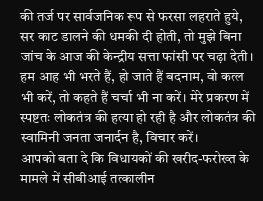की तर्ज पर सार्वजनिक रूप से फरसा लहराते हुये, सर काट डालने की धमकी दी होती, तो मुझे बिना जांच के आज की केन्द्रीय सत्ता फांसी पर चढ़ा देती। हम आह भी भरते हैं, हो जाते हैं बदनाम, वो कत्ल भी करें, तो कहते हैं चर्चा भी ना करें। मेरे प्रकरण में स्पष्टतः लोकतंत्र की हत्या हो रही है और लोकतंत्र की स्वामिनी जनता जनार्दन है, विचार करें।
आपको बता दे कि विधायकों की खरीद-फरोख्त के मामले में सीबीआई तत्कालीन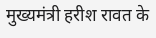मुख्यमंत्री हरीश रावत के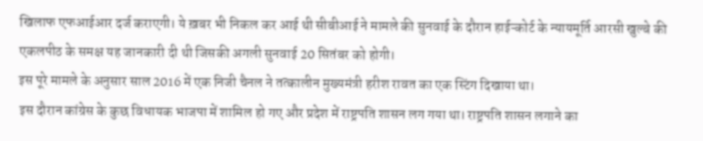खिलाफ एफआईआर दर्ज कराएगी। ये ख़बर भी निकल कर आई थी सीबीआई ने मामले की सुनवाई के दौरान हाईऱ्कोर्ट के न्यायमूर्ति आरसी खुल्बे की एकलपीठ के समक्ष यह जानकारी दी थी जिसकी अगली सुनवाई 20 सितंबर को होगी।
इस पूरे मामले के अनुसार साल 2016 में एक निजी चैनल ने तत्कालीन मुख्यमंत्री हरीश रावत का एक स्टिंग दिखाया था।
इस दौरान कांग्रेस के कुछ विधायक भाजपा में शामिल हो गए और प्रदेश में राष्ट्रपति शासन लग गया था। राष्ट्रपति शासन लगाने का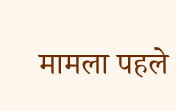मामला पहले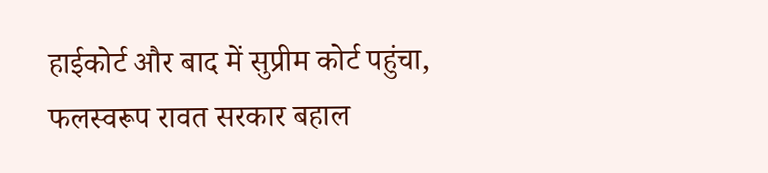हाईकोर्ट और बाद में सुप्रीम कोर्ट पहुंचा, फलस्वरूप रावत सरकार बहाल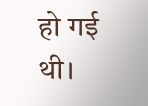हो गई थी।